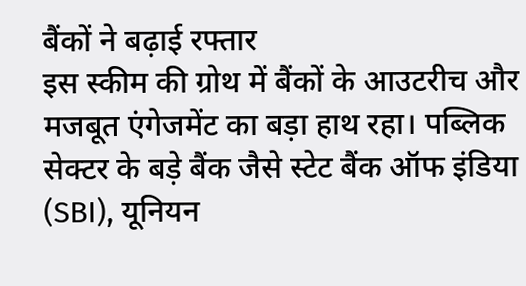बैंकों ने बढ़ाई रफ्तार
इस स्कीम की ग्रोथ में बैंकों के आउटरीच और मजबूत एंगेजमेंट का बड़ा हाथ रहा। पब्लिक सेक्टर के बड़े बैंक जैसे स्टेट बैंक ऑफ इंडिया (SBI), यूनियन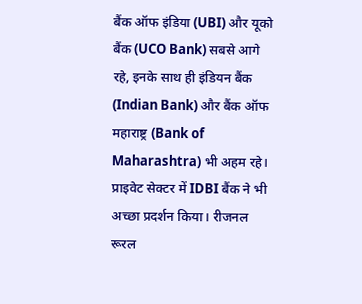बैंक ऑफ इंडिया (UBI) और यूको बैंक (UCO Bank) सबसे आगे रहे, इनके साथ ही इंडियन बैंक (Indian Bank) और बैंक ऑफ महाराष्ट्र (Bank of Maharashtra) भी अहम रहे। प्राइवेट सेक्टर में IDBI बैंक ने भी अच्छा प्रदर्शन किया। रीजनल रूरल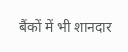बैंकों में भी शानदार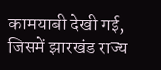कामयाबी देखी गई, जिसमें झारखंड राज्य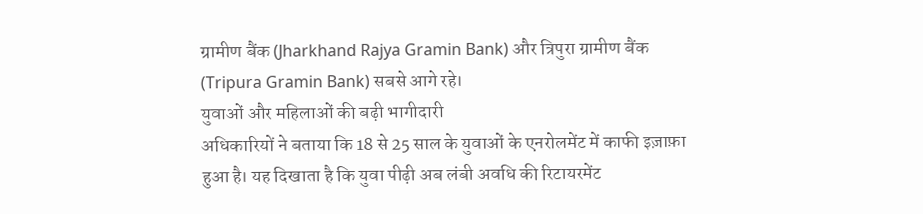ग्रामीण बैंक (Jharkhand Rajya Gramin Bank) और त्रिपुरा ग्रामीण बैंक (Tripura Gramin Bank) सबसे आगे रहे।
युवाओं और महिलाओं की बढ़ी भागीदारी
अधिकारियों ने बताया कि 18 से 25 साल के युवाओं के एनरोलमेंट में काफी इज़ाफ़ा हुआ है। यह दिखाता है कि युवा पीढ़ी अब लंबी अवधि की रिटायरमेंट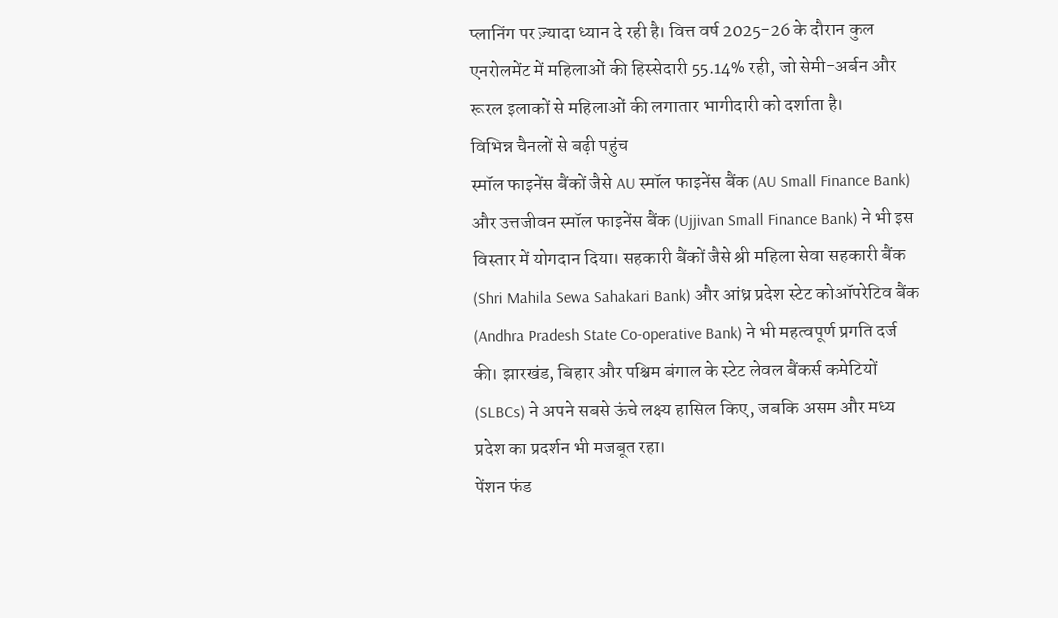प्लानिंग पर ज़्यादा ध्यान दे रही है। वित्त वर्ष 2025-26 के दौरान कुल एनरोलमेंट में महिलाओं की हिस्सेदारी 55.14% रही, जो सेमी-अर्बन और रूरल इलाकों से महिलाओं की लगातार भागीदारी को दर्शाता है।
विभिन्न चैनलों से बढ़ी पहुंच
स्मॉल फाइनेंस बैंकों जैसे AU स्मॉल फाइनेंस बैंक (AU Small Finance Bank) और उत्तजीवन स्मॉल फाइनेंस बैंक (Ujjivan Small Finance Bank) ने भी इस विस्तार में योगदान दिया। सहकारी बैंकों जैसे श्री महिला सेवा सहकारी बैंक (Shri Mahila Sewa Sahakari Bank) और आंध्र प्रदेश स्टेट कोऑपरेटिव बैंक (Andhra Pradesh State Co-operative Bank) ने भी महत्वपूर्ण प्रगति दर्ज की। झारखंड, बिहार और पश्चिम बंगाल के स्टेट लेवल बैंकर्स कमेटियों (SLBCs) ने अपने सबसे ऊंचे लक्ष्य हासिल किए, जबकि असम और मध्य प्रदेश का प्रदर्शन भी मजबूत रहा।
पेंशन फंड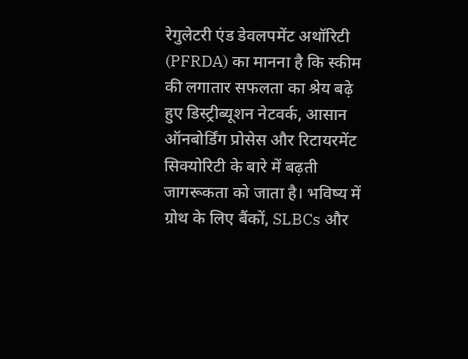रेगुलेटरी एंड डेवलपमेंट अथॉरिटी (PFRDA) का मानना है कि स्कीम की लगातार सफलता का श्रेय बढ़े हुए डिस्ट्रीब्यूशन नेटवर्क, आसान ऑनबोर्डिंग प्रोसेस और रिटायरमेंट सिक्योरिटी के बारे में बढ़ती जागरूकता को जाता है। भविष्य में ग्रोथ के लिए बैंकों, SLBCs और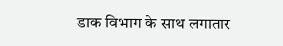डाक विभाग के साथ लगातार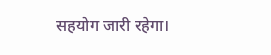सहयोग जारी रहेगा।